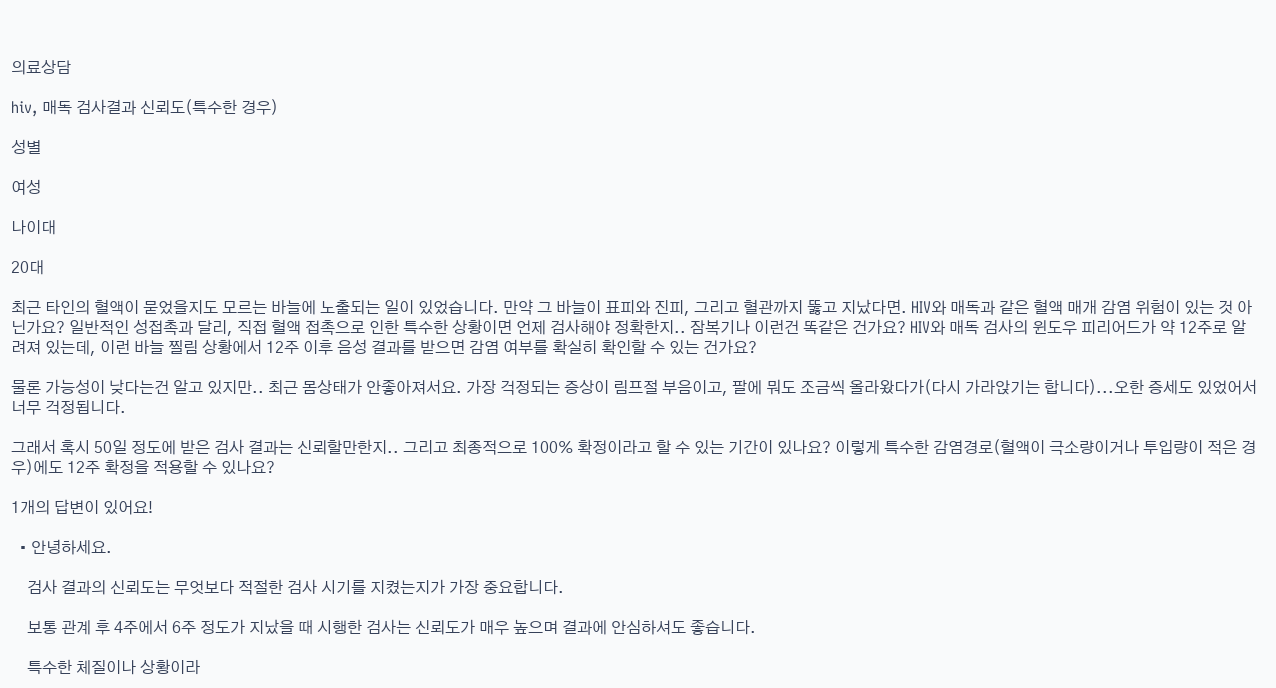의료상담

hiv, 매독 검사결과 신뢰도(특수한 경우)

성별

여성

나이대

20대

최근 타인의 혈액이 묻었을지도 모르는 바늘에 노출되는 일이 있었습니다. 만약 그 바늘이 표피와 진피, 그리고 혈관까지 뚫고 지났다면. HIV와 매독과 같은 혈액 매개 감염 위험이 있는 것 아닌가요? 일반적인 성접촉과 달리, 직접 혈액 접촉으로 인한 특수한 상황이면 언제 검사해야 정확한지.. 잠복기나 이런건 똑같은 건가요? HIV와 매독 검사의 윈도우 피리어드가 약 12주로 알려져 있는데, 이런 바늘 찔림 상황에서 12주 이후 음성 결과를 받으면 감염 여부를 확실히 확인할 수 있는 건가요?

물론 가능성이 낮다는건 알고 있지만.. 최근 몸상태가 안좋아져서요. 가장 걱정되는 증상이 림프절 부음이고, 팔에 뭐도 조금씩 올라왔다가(다시 가라앉기는 합니다)...오한 증세도 있었어서 너무 걱정됩니다.

그래서 혹시 50일 정도에 받은 검사 결과는 신뢰할만한지.. 그리고 최종적으로 100% 확정이라고 할 수 있는 기간이 있나요? 이렇게 특수한 감염경로(혈액이 극소량이거나 투입량이 적은 경우)에도 12주 확정을 적용할 수 있나요?

1개의 답변이 있어요!

  • 안녕하세요.

    검사 결과의 신뢰도는 무엇보다 적절한 검사 시기를 지켰는지가 가장 중요합니다.

    보통 관계 후 4주에서 6주 정도가 지났을 때 시행한 검사는 신뢰도가 매우 높으며 결과에 안심하셔도 좋습니다.

    특수한 체질이나 상황이라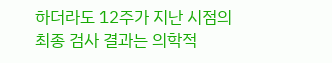하더라도 12주가 지난 시점의 최종 검사 결과는 의학적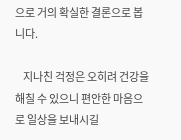으로 거의 확실한 결론으로 봅니다.

    지나친 걱정은 오히려 건강을 해칠 수 있으니 편안한 마음으로 일상을 보내시길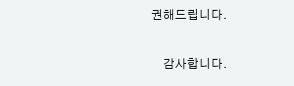권해드립니다.

    감사합니다.